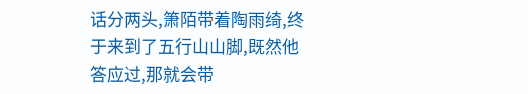话分两头,箫陌带着陶雨绮,终于来到了五行山山脚,既然他答应过,那就会带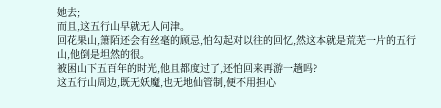她去;
而且,这五行山早就无人问津。
回花果山,箫陌还会有丝毫的顾忌,怕勾起对以往的回忆,然这本就是荒芜一片的五行山,他倒是坦然的很。
被困山下五百年的时光,他且都度过了,还怕回来再游一趟吗?
这五行山周边,既无妖魔,也无地仙管制,便不用担心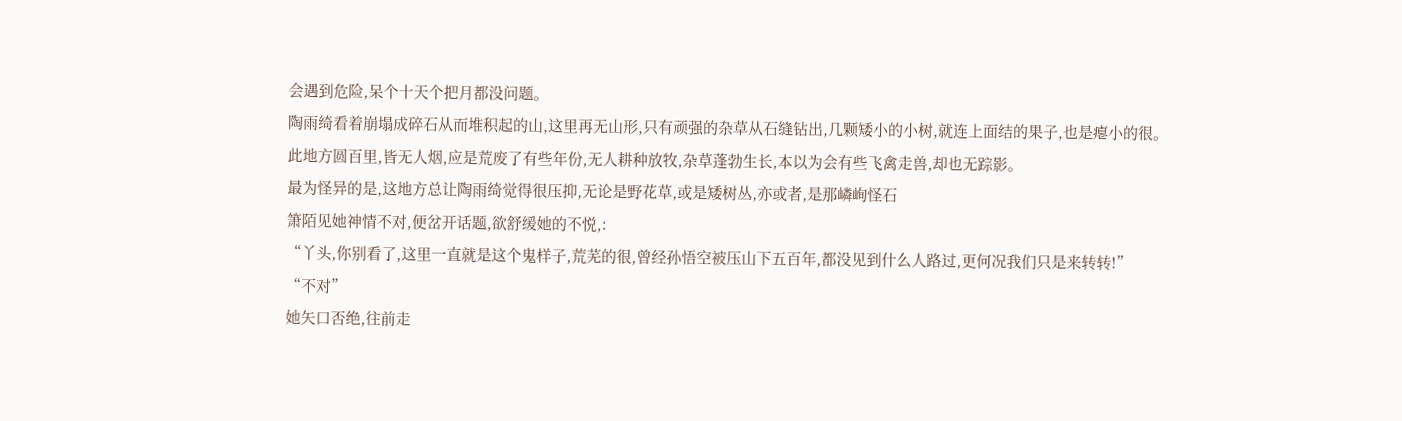会遇到危险,呆个十天个把月都没问题。
陶雨绮看着崩塌成碎石从而堆积起的山,这里再无山形,只有顽强的杂草从石缝钻出,几颗矮小的小树,就连上面结的果子,也是瘪小的很。
此地方圆百里,皆无人烟,应是荒废了有些年份,无人耕种放牧,杂草蓬勃生长,本以为会有些飞禽走兽,却也无踪影。
最为怪异的是,这地方总让陶雨绮觉得很压抑,无论是野花草,或是矮树丛,亦或者,是那嶙峋怪石
箫陌见她神情不对,便岔开话题,欲舒缓她的不悦,:
“丫头,你别看了,这里一直就是这个鬼样子,荒芜的很,曾经孙悟空被压山下五百年,都没见到什么人路过,更何况我们只是来转转!”
“不对”
她矢口否绝,往前走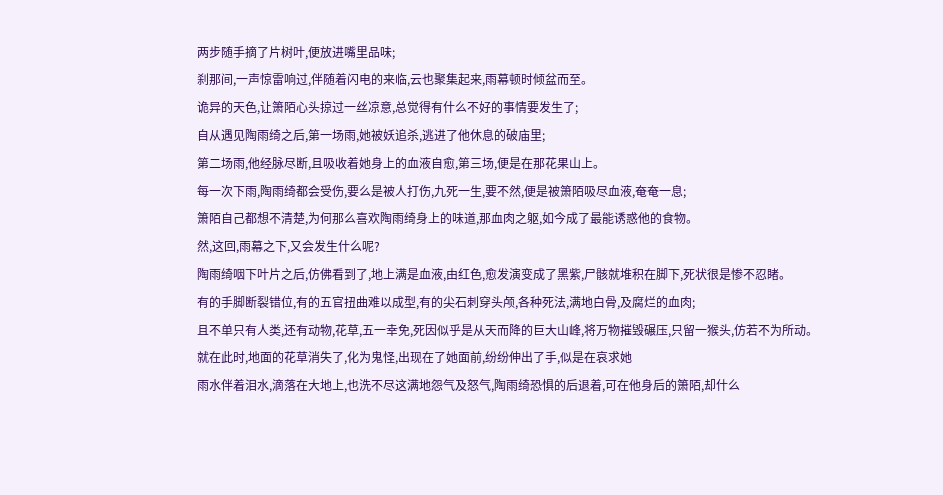两步随手摘了片树叶,便放进嘴里品味;
刹那间,一声惊雷响过,伴随着闪电的来临,云也聚集起来,雨幕顿时倾盆而至。
诡异的天色,让箫陌心头掠过一丝凉意,总觉得有什么不好的事情要发生了;
自从遇见陶雨绮之后,第一场雨,她被妖追杀,逃进了他休息的破庙里;
第二场雨,他经脉尽断,且吸收着她身上的血液自愈,第三场,便是在那花果山上。
每一次下雨,陶雨绮都会受伤,要么是被人打伤,九死一生,要不然,便是被箫陌吸尽血液,奄奄一息;
箫陌自己都想不清楚,为何那么喜欢陶雨绮身上的味道,那血肉之躯,如今成了最能诱惑他的食物。
然,这回,雨幕之下,又会发生什么呢?
陶雨绮咽下叶片之后,仿佛看到了,地上满是血液,由红色,愈发演变成了黑紫,尸骸就堆积在脚下,死状很是惨不忍睹。
有的手脚断裂错位,有的五官扭曲难以成型,有的尖石刺穿头颅,各种死法,满地白骨,及腐烂的血肉;
且不单只有人类,还有动物,花草,五一幸免,死因似乎是从天而降的巨大山峰,将万物摧毁碾压,只留一猴头,仿若不为所动。
就在此时,地面的花草消失了,化为鬼怪,出现在了她面前,纷纷伸出了手,似是在哀求她
雨水伴着泪水,滴落在大地上,也洗不尽这满地怨气及怒气,陶雨绮恐惧的后退着,可在他身后的箫陌,却什么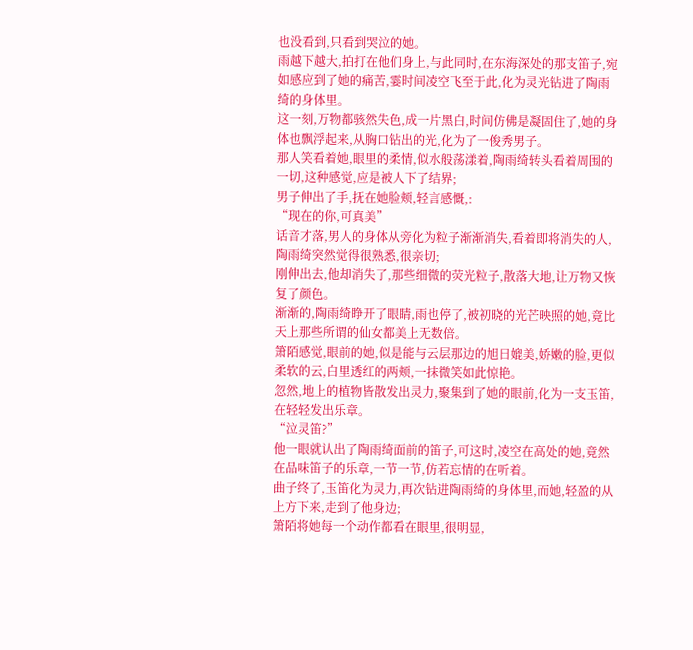也没看到,只看到哭泣的她。
雨越下越大,拍打在他们身上,与此同时,在东海深处的那支笛子,宛如感应到了她的痛苦,霎时间凌空飞至于此,化为灵光钻进了陶雨绮的身体里。
这一刻,万物都骇然失色,成一片黑白,时间仿佛是凝固住了,她的身体也飘浮起来,从胸口钻出的光,化为了一俊秀男子。
那人笑看着她,眼里的柔情,似水般荡漾着,陶雨绮转头看着周围的一切,这种感觉,应是被人下了结界;
男子伸出了手,抚在她脸颊,轻言感慨,:
“现在的你,可真美”
话音才落,男人的身体从旁化为粒子渐渐消失,看着即将消失的人,陶雨绮突然觉得很熟悉,很亲切;
刚伸出去,他却消失了,那些细微的荧光粒子,散落大地,让万物又恢复了颜色。
渐渐的,陶雨绮睁开了眼睛,雨也停了,被初晓的光芒映照的她,竟比天上那些所谓的仙女都美上无数倍。
箫陌感觉,眼前的她,似是能与云层那边的旭日媲美,娇嫩的脸,更似柔软的云,白里透红的两颊,一抹微笑如此惊艳。
忽然,地上的植物皆散发出灵力,聚集到了她的眼前,化为一支玉笛,在轻轻发出乐章。
“泣灵笛?”
他一眼就认出了陶雨绮面前的笛子,可这时,凌空在高处的她,竟然在品味笛子的乐章,一节一节,仿若忘情的在听着。
曲子终了,玉笛化为灵力,再次钻进陶雨绮的身体里,而她,轻盈的从上方下来,走到了他身边;
箫陌将她每一个动作都看在眼里,很明显,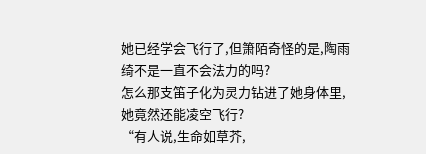她已经学会飞行了,但箫陌奇怪的是,陶雨绮不是一直不会法力的吗?
怎么那支笛子化为灵力钻进了她身体里,她竟然还能凌空飞行?
“有人说,生命如草芥,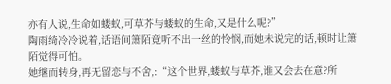亦有人说,生命如蝼蚁,可草芥与蝼蚁的生命,又是什么呢?”
陶雨绮冷冷说着,话语间箫陌竟听不出一丝的怜悯,而她未说完的话,顿时让箫陌觉得可怕。
她继而转身,再无留恋与不舍,:“这个世界,蝼蚁与草芥,谁又会去在意?所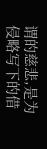谓的慈悲,是为侵略写下的借